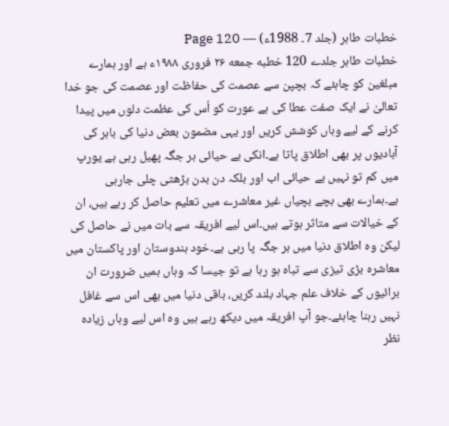خطبات طاہر (جلد 7۔ 1988ء) — Page 120
خطبات طاہر جلدے 120 خطبه جمعه ۲۶ فروری ۱۹۸۸ء ہے اور ہمارے مبلغین کو چاہئے کہ بچپن سے عصمت کی حفاظت اور عصمت کی جو خدا تعالیٰ نے ایک صفت عطا کی ہے عورت کو اُس کی عظمت دلوں میں پیدا کرنے کے لیے وہاں کوشش کریں اور یہی مضمون بعض دنیا کی باہر کی آبادیوں پر بھی اطلاق پاتا ہے۔انکی بے حیائی ہر جگہ پھیل رہی ہے یورپ میں کم تو نہیں بے حیائی اب اور بلکہ دن بدن بڑھتی چلی جارہی ہے۔ہمارے بھی بچے بچیاں غیر معاشرے میں تعلیم حاصل کر رہے ہیں، ان کے خیالات سے متاثر ہوتے ہیں۔اس لیے افریقہ سے بات میں نے حاصل کی لیکن وہ اطلاق دنیا میں ہر جگہ پا رہی ہے۔خود ہندوستان اور پاکستان میں معاشرہ بڑی تیزی سے تباہ ہو رہا ہے تو جیسا کہ وہاں ہمیں ضرورت ان برائیوں کے خلاف علم جہاد بلند کریں، باقی دنیا میں بھی اس سے غافل نہیں رہنا چاہئے۔جو آپ افریقہ میں دیکھ رہے ہیں وہ اس لیے وہاں زیادہ نظر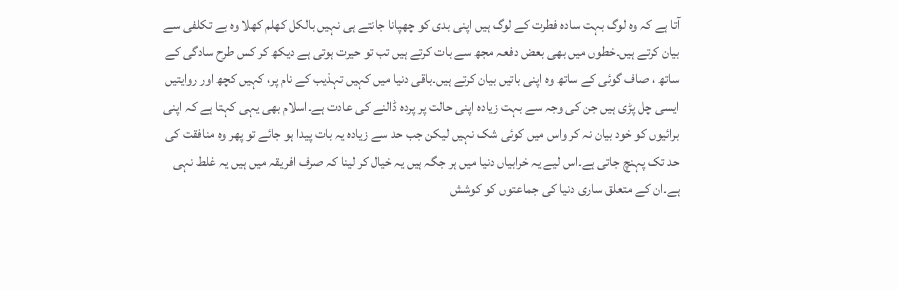آتا ہے کہ وہ لوگ بہت سادہ فطرت کے لوگ ہیں اپنی بدی کو چھپانا جانتے ہی نہیں بالکل کھلم کھلا وہ بے تکلفی سے بیان کرتے ہیں۔خطوں میں بھی بعض دفعہ مجھ سے بات کرتے ہیں تب تو حیرت ہوتی ہے دیکھ کر کس طرح سادگی کے ساتھ ، صاف گوئی کے ساتھ وہ اپنی باتیں بیان کرتے ہیں۔باقی دنیا میں کہیں تہذیب کے نام پر، کہیں کچھ اور روایتیں ایسی چل پڑی ہیں جن کی وجہ سے بہت زیادہ اپنی حالت پر پردہ ڈالنے کی عادت ہے۔اسلام بھی یہی کہتا ہے کہ اپنی برائیوں کو خود بیان نہ کر واس میں کوئی شک نہیں لیکن جب حد سے زیادہ یہ بات پیدا ہو جائے تو پھر وہ منافقت کی حد تک پہنچ جاتی ہے۔اس لیے یہ خرابیاں دنیا میں ہر جگہ ہیں یہ خیال کر لینا کہ صرف افریقہ میں ہیں یہ غلط نہی ہے۔ان کے متعلق ساری دنیا کی جماعتوں کو کوشش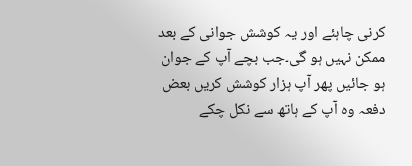کرنی چاہئے اور یہ کوشش جوانی کے بعد ممکن نہیں ہو گی۔جب بچے آپ کے جوان ہو جائیں پھر آپ ہزار کوشش کریں بعض دفعہ وہ آپ کے ہاتھ سے نکل چکے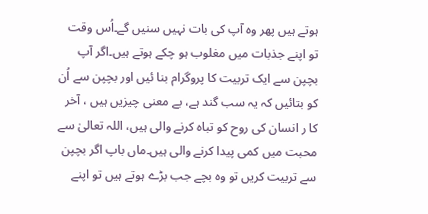ہوتے ہیں پھر وہ آپ کی بات نہیں سنیں گے۔اُس وقت تو اپنے جذبات میں مغلوب ہو چکے ہوتے ہیں۔اگر آپ بچپن سے ایک تربیت کا پروگرام بنا ئیں اور بچپن سے اُن کو بتائیں کہ یہ سب گند ہے، بے معنی چیزیں ہیں ، آخر کا ر انسان کی روح کو تباہ کرنے والی ہیں، اللہ تعالیٰ سے محبت میں کمی پیدا کرنے والی ہیں۔ماں باپ اگر بچپن سے تربیت کریں تو وہ بچے جب بڑے ہوتے ہیں تو اپنے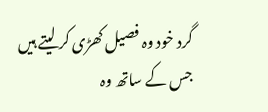گرد خود وہ فصیل کھڑی کر لیتے ہیں جس کے ساتھ وہ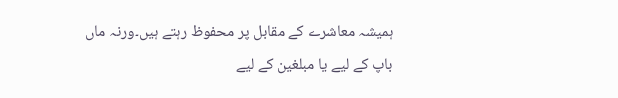ہمیشہ معاشرے کے مقابل پر محفوظ رہتے ہیں۔ورنہ ماں باپ کے لیے یا مبلغین کے لیے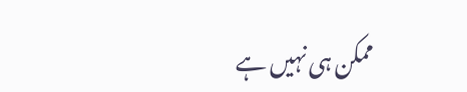ممکن ہی نہیں ہے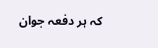کہ ہر دفعہ جوان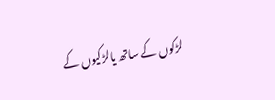لڑکوں کے ساتھ یالڑکیوں کے